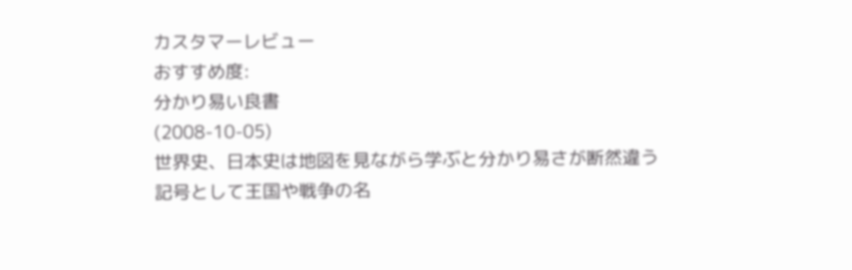カスタマーレビュー
おすすめ度:
分かり易い良書
(2008-10-05)
世界史、日本史は地図を見ながら学ぶと分かり易さが断然違う
記号として王国や戦争の名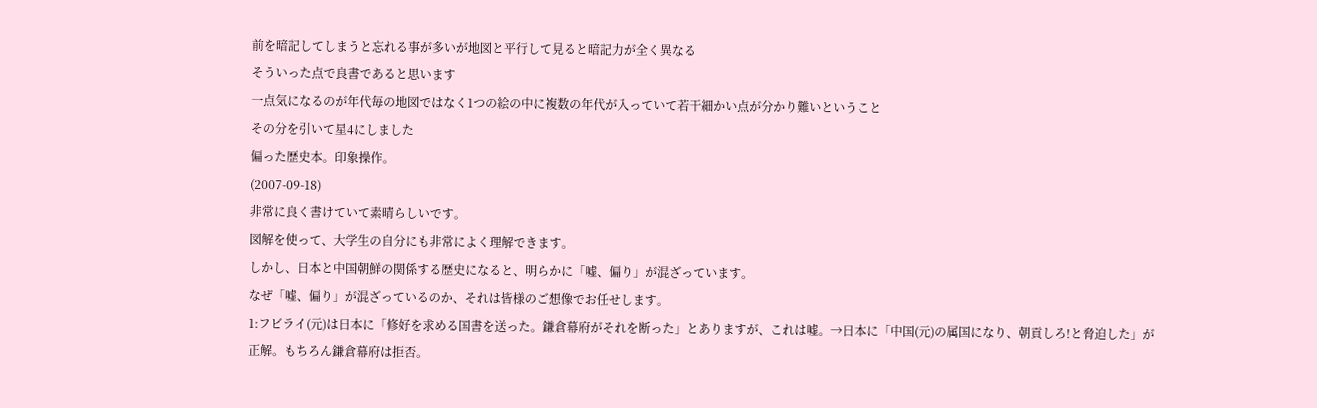前を暗記してしまうと忘れる事が多いが地図と平行して見ると暗記力が全く異なる
そういった点で良書であると思います
一点気になるのが年代毎の地図ではなく1つの絵の中に複数の年代が入っていて若干細かい点が分かり難いということ
その分を引いて星4にしました
偏った歴史本。印象操作。
(2007-09-18)
非常に良く書けていて素晴らしいです。
図解を使って、大学生の自分にも非常によく理解できます。
しかし、日本と中国朝鮮の関係する歴史になると、明らかに「嘘、偏り」が混ざっています。
なぜ「嘘、偏り」が混ざっているのか、それは皆様のご想像でお任せします。
1:フビライ(元)は日本に「修好を求める国書を送った。鎌倉幕府がそれを断った」とありますが、これは嘘。→日本に「中国(元)の属国になり、朝貢しろ!と脅迫した」が正解。もちろん鎌倉幕府は拒否。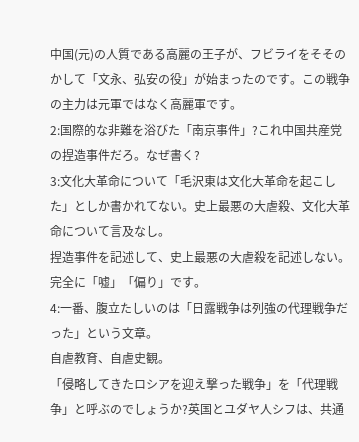中国(元)の人質である高麗の王子が、フビライをそそのかして「文永、弘安の役」が始まったのです。この戦争の主力は元軍ではなく高麗軍です。
2:国際的な非難を浴びた「南京事件」?これ中国共産党の捏造事件だろ。なぜ書く?
3:文化大革命について「毛沢東は文化大革命を起こした」としか書かれてない。史上最悪の大虐殺、文化大革命について言及なし。
捏造事件を記述して、史上最悪の大虐殺を記述しない。完全に「嘘」「偏り」です。
4:一番、腹立たしいのは「日露戦争は列強の代理戦争だった」という文章。
自虐教育、自虐史観。
「侵略してきたロシアを迎え撃った戦争」を「代理戦争」と呼ぶのでしょうか?英国とユダヤ人シフは、共通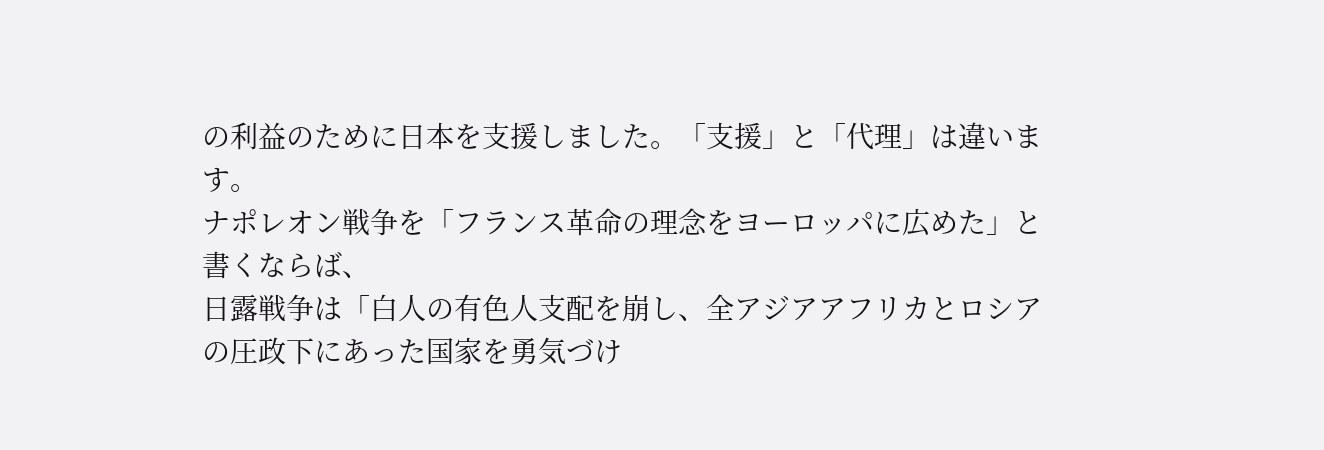の利益のために日本を支援しました。「支援」と「代理」は違います。
ナポレオン戦争を「フランス革命の理念をヨーロッパに広めた」と書くならば、
日露戦争は「白人の有色人支配を崩し、全アジアアフリカとロシアの圧政下にあった国家を勇気づけ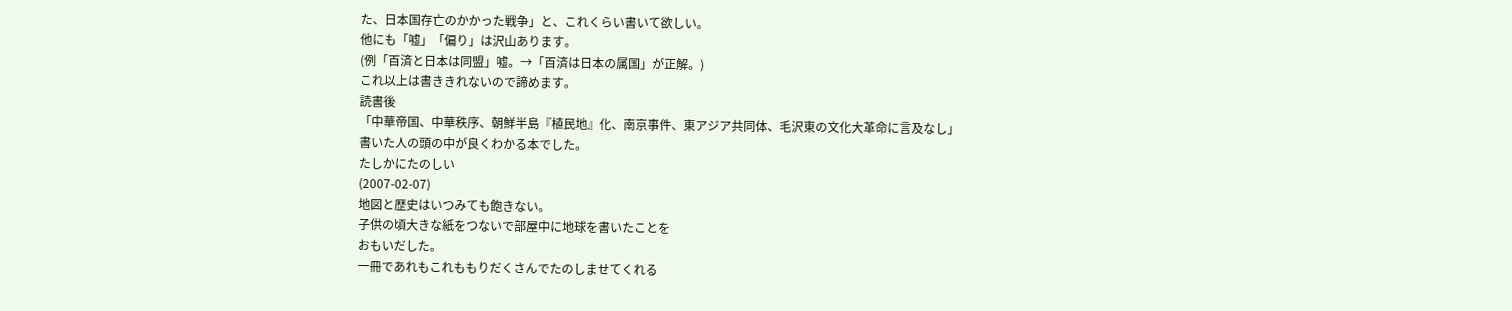た、日本国存亡のかかった戦争」と、これくらい書いて欲しい。
他にも「嘘」「偏り」は沢山あります。
(例「百済と日本は同盟」嘘。→「百済は日本の属国」が正解。)
これ以上は書ききれないので諦めます。
読書後
「中華帝国、中華秩序、朝鮮半島『植民地』化、南京事件、東アジア共同体、毛沢東の文化大革命に言及なし」
書いた人の頭の中が良くわかる本でした。
たしかにたのしい
(2007-02-07)
地図と歴史はいつみても飽きない。
子供の頃大きな紙をつないで部屋中に地球を書いたことを
おもいだした。
一冊であれもこれももりだくさんでたのしませてくれる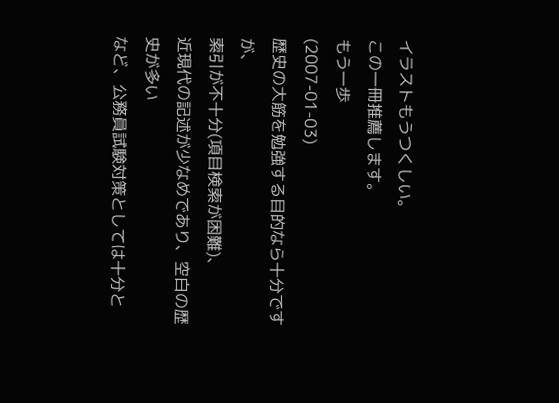イラストもうつくしい。
この一冊推薦します。
もう一歩
(2007-01-03)
歴史の大筋を勉強する目的なら十分ですが、
索引が不十分(項目検索が困難)、
近現代の記述が少なめであり、空白の歴史が多い
など、公務員試験対策としては十分と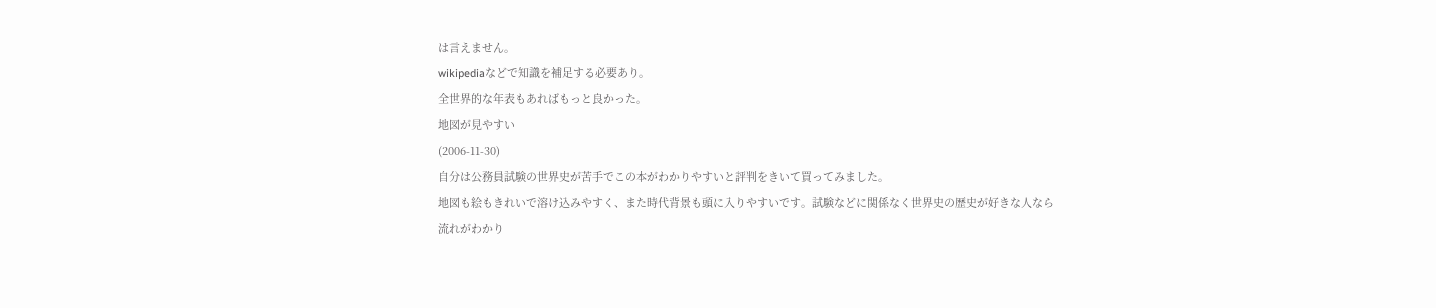は言えません。
wikipediaなどで知識を補足する必要あり。
全世界的な年表もあればもっと良かった。
地図が見やすい
(2006-11-30)
自分は公務員試験の世界史が苦手でこの本がわかりやすいと評判をきいて買ってみました。
地図も絵もきれいで溶け込みやすく、また時代背景も頭に入りやすいです。試験などに関係なく世界史の歴史が好きな人なら流れがわかり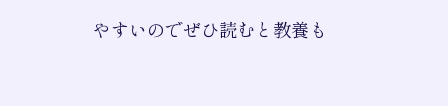やすいのでぜひ読むと教養も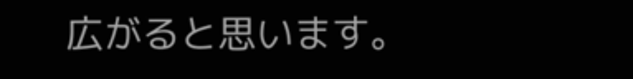広がると思います。